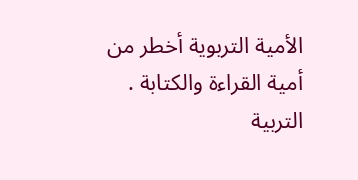الأمية التربوية أخطر من أمية القراءة والكتابة . التربية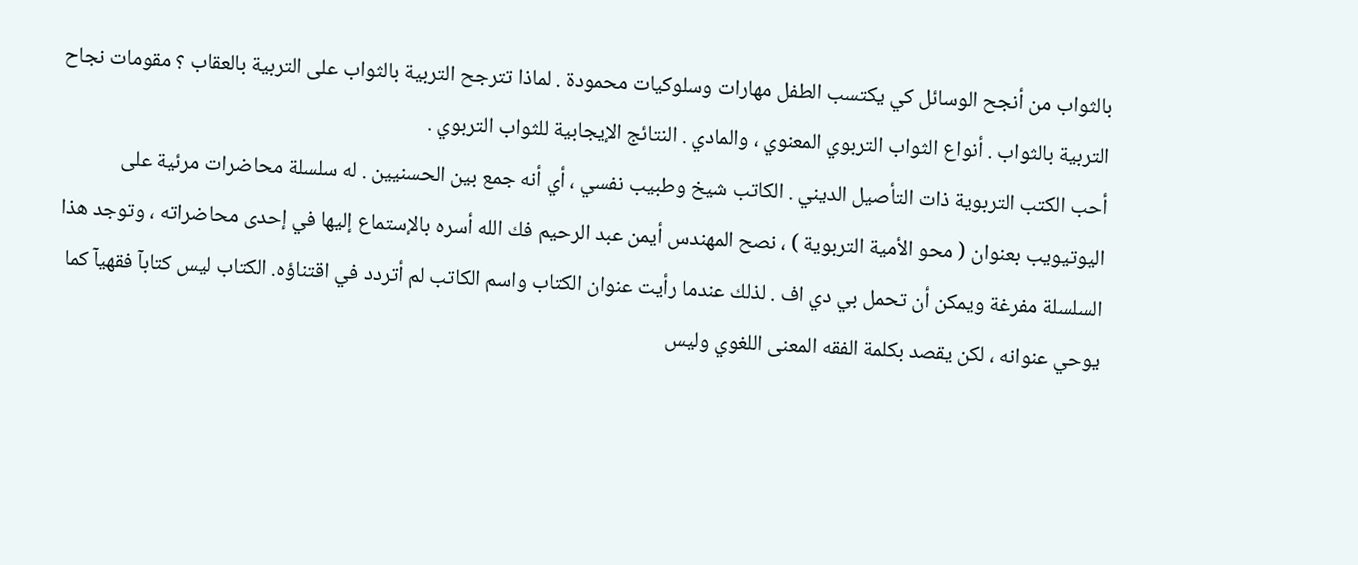بالثواب من أنجح الوسائل كي يكتسب الطفل مهارات وسلوكيات محمودة . لماذا تترجح التربية بالثواب على التربية بالعقاب ؟ مقومات نجاح التربية بالثواب . أنواع الثواب التربوي المعنوي ، والمادي . النتائج الإيجابية للثواب التربوي .
أحب الكتب التربوية ذات التأصيل الديني . الكاتب شيخ وطبيب نفسي ، أي أنه جمع بين الحسنيين . له سلسلة محاضرات مرئية على اليوتيويب بعنوان ( محو الأمية التربوية ) ، نصح المهندس أيمن عبد الرحيم فك الله أسره بالإستماع إليها في إحدى محاضراته ، وتوجد هذا السلسلة مفرغة ويمكن أن تحمل بي دي اف . لذلك عندما رأيت عنوان الكتاب واسم الكاتب لم أتردد في اقتناؤه. الكتاب ليس كتابآ فقهيآ كما يوحي عنوانه ، لكن يقصد بكلمة الفقه المعنى اللغوي وليس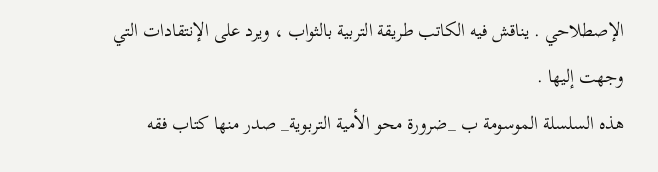الإصطلاحي . يناقش فيه الكاتب طريقة التربية بالثواب ، ويرد على الإنتقادات التي وجهت إليها .
هذه السلسلة الموسومة ب _ضرورة محو الأمية التربوية_ صدر منها كتاب فقه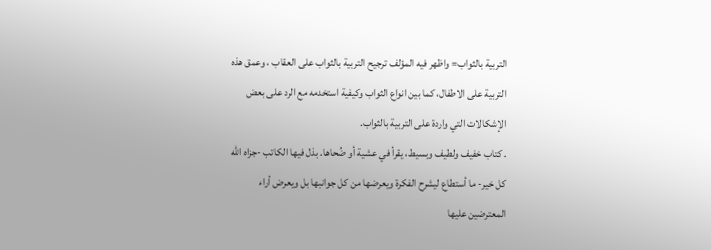التربية بالثواب= واظهر فيه المؤلف ترجيح التربية بالثواب على العقاب ، وعمق هذه التربية على الاطفال، كما بين انواع الثواب وكيفية استخدمه مع الرد على بعض الإشكالات التي واردة على التربية بالثواب.
. كتاب خفيف ولطيف وبسيط، يقرأ في عشية أو ضُحاها. بذل فيها الكاتب -جزاه الله كل خير- ما أستطاع ليشرح الفكرة ويعرضها من كل جوانبها بل ويعرض أراء المعترضين عليها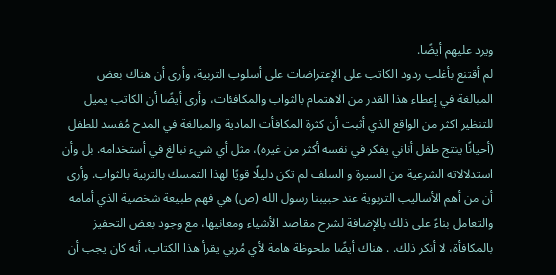ويرد عليهم أيضًا.
لم أقتنع بأغلب ردود الكاتب على الإعتراضات على أسلوب التربية، وأرى أن هناك بعض المبالغة في إعطاء هذا القدر من الاهتمام بالثواب والمكافئات، وأرى أيضًا أن الكاتب يميل للتنظير اكثر من الواقع الذي أثبت أن كثرة المكافأت المادية والمبالغة في المدح مُفسد للطفل (أحيانًا ينتج طفل أناني يفكر في نفسه أكثر من غيره)، مثل أي شيء نبالغ في أستخدامه. بل وأن استدلالاته الشرعية من السيرة و السلف لم تكن دليلًا قويًا لهذا التمسك بالتربية بالثواب. وأرى أن من أهم الأساليب التربوية عند حبيبنا رسول الله (ص) هي فهم طبيعة شخصية الذي أمامه والتعامل بناءً على ذلك بالإضافة لشرح مقاصد الأشياء ومعانيها، مع وجود بعض التحفيز بالمكافأة، لا أنكر ذلك. . هناك أيضًا ملحوظة هامة لأي مُربي يقرأ هذا الكتاب، أنه كان يجب أن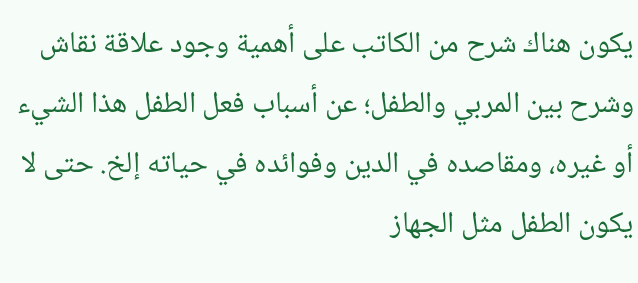يكون هناك شرح من الكاتب على أهمية وجود علاقة نقاش وشرح بين المربي والطفل؛ عن أسباب فعل الطفل هذا الشيء أو غيره، ومقاصده في الدين وفوائده في حياته إلخ. حتى لا يكون الطفل مثل الجهاز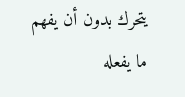يتحرك بدون أن يفهم ما يفعله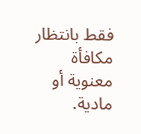فقط بانتظار مكافأة معنوية أو مادية.